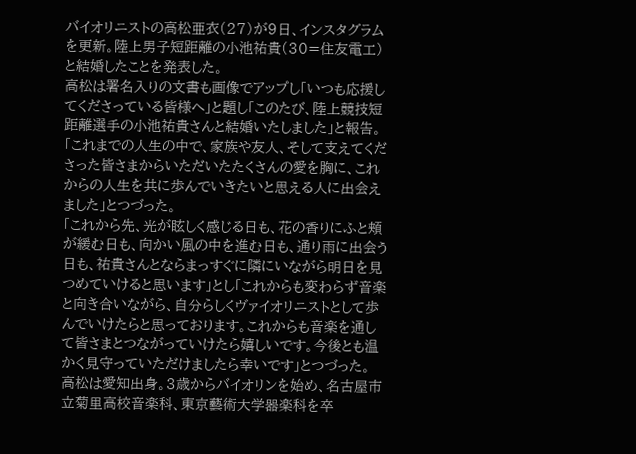バイオリニストの高松亜衣(27)が9日、インスタグラムを更新。陸上男子短距離の小池祐貴(30=住友電工)と結婚したことを発表した。
高松は署名入りの文書も画像でアップし「いつも応援してくださっている皆様へ」と題し「このたび、陸上競技短距離選手の小池祐貴さんと結婚いたしました」と報告。「これまでの人生の中で、家族や友人、そして支えてくださった皆さまからいただいたたくさんの愛を胸に、これからの人生を共に歩んでいきたいと思える人に出会えました」とつづった。
「これから先、光が眩しく感じる日も、花の香りにふと頬が緩む日も、向かい風の中を進む日も、通り雨に出会う日も、祐貴さんとならまっすぐに隣にいながら明日を見つめていけると思います」とし「これからも変わらず音楽と向き合いながら、自分らしくヴァイオリニストとして歩んでいけたらと思っております。これからも音楽を通して皆さまとつながっていけたら嬉しいです。今後とも温かく見守っていただけましたら幸いです」とつづった。
高松は愛知出身。3歳からバイオリンを始め、名古屋市立菊里高校音楽科、東京藝術大学器楽科を卒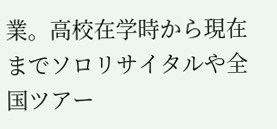業。高校在学時から現在までソロリサイタルや全国ツアー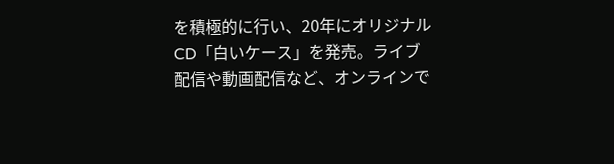を積極的に行い、20年にオリジナルCD「白いケース」を発売。ライブ配信や動画配信など、オンラインで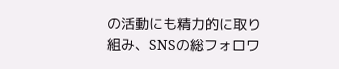の活動にも精力的に取り組み、SNSの総フォロワ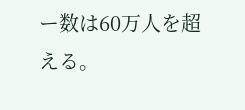ー数は60万人を超える。